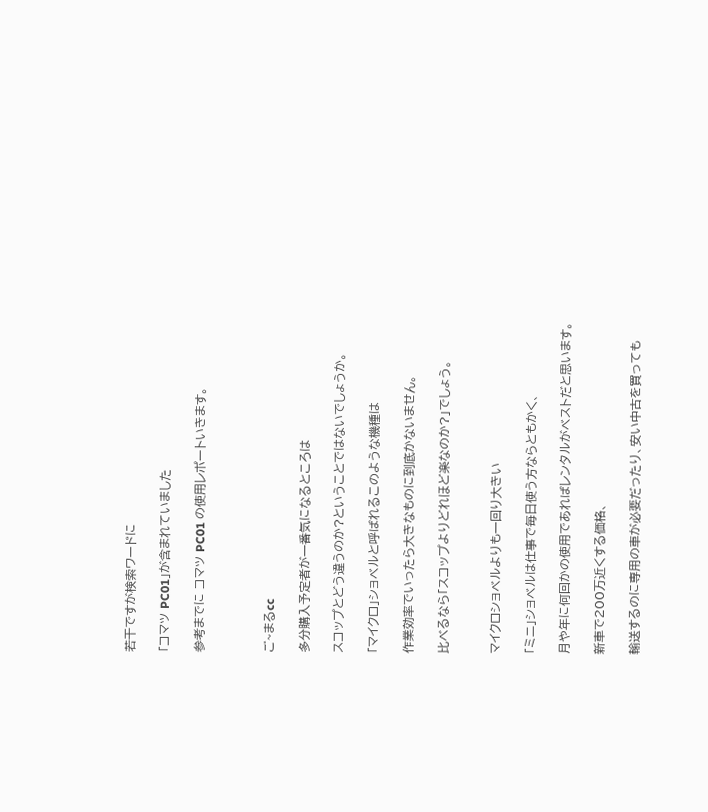若干ですが検索ワードに

「コマツ PC01」が含まれていました

参考までに コマツ PC01 の使用レポートいきます。



ご~まるcc

多分購入予定者が一番気になるところは

スコップとどう違うのか?ということではないでしょうか。

「マイクロ」ショベルと呼ばれるこのような機種は

作業効率でいったら大きなものに到底かないません。

比べるなら「スコップよりどれほど楽なのか?」でしょう。


マイクロショベルよりも一回り大きい

「ミニ」ショベルは仕事で毎日使う方ならともかく、

月や年に何回かの使用であればレンタルがベストだと思います。

新車で200万近くする価格、

輸送するのに専用の車が必要だったり、安い中古を買っても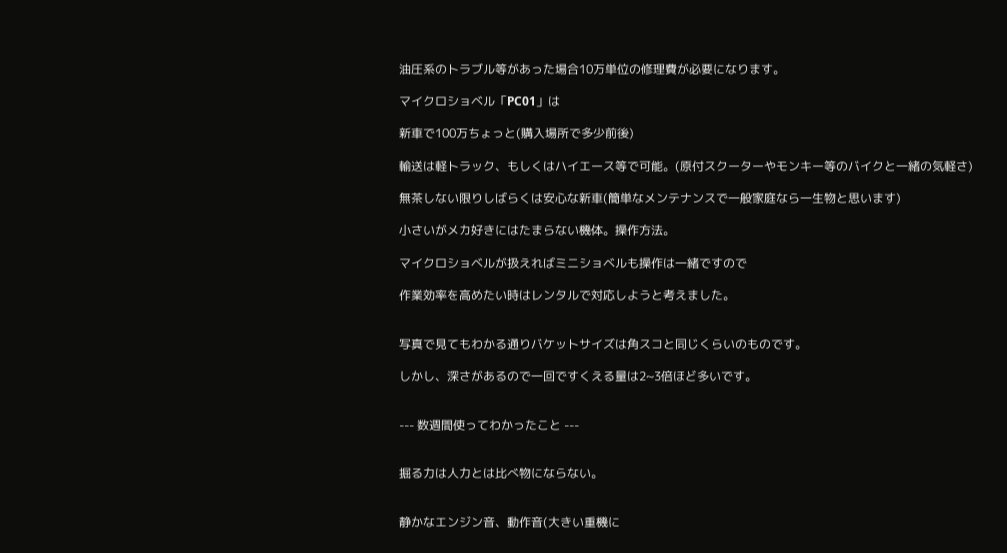油圧系のトラブル等があった場合10万単位の修理費が必要になります。

マイクロショベル「PC01」は

新車で100万ちょっと(購入場所で多少前後)

輸送は軽トラック、もしくはハイエース等で可能。(原付スクーターやモンキー等のバイクと一緒の気軽さ)

無茶しない限りしばらくは安心な新車(簡単なメンテナンスで一般家庭なら一生物と思います)

小さいがメカ好きにはたまらない機体。操作方法。

マイクロショベルが扱えればミニショベルも操作は一緒ですので

作業効率を高めたい時はレンタルで対応しようと考えました。


写真で見てもわかる通りバケットサイズは角スコと同じくらいのものです。

しかし、深さがあるので一回ですくえる量は2~3倍ほど多いです。


--- 数週間使ってわかったこと ---


掘る力は人力とは比べ物にならない。


静かなエンジン音、動作音(大きい重機に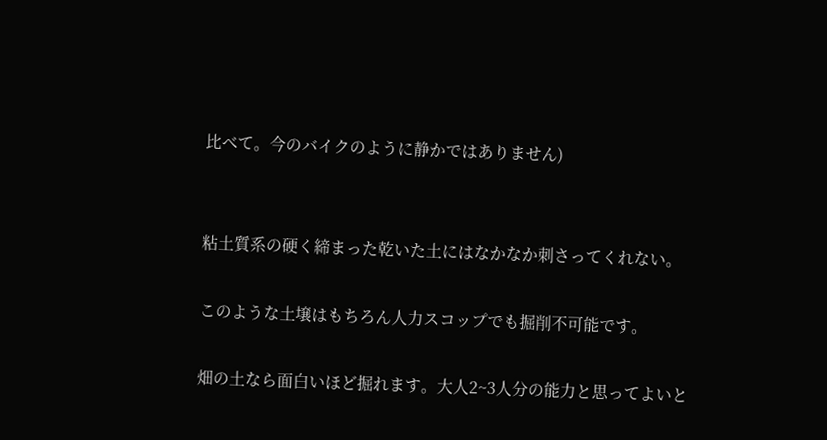比べて。今のバイクのように静かではありません)


粘土質系の硬く締まった乾いた土にはなかなか刺さってくれない。

このような土壌はもちろん人力スコップでも掘削不可能です。

畑の土なら面白いほど掘れます。大人2~3人分の能力と思ってよいと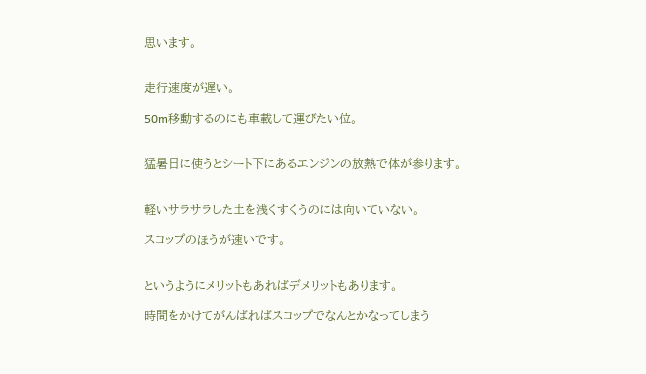思います。


走行速度が遅い。

50m移動するのにも車載して運びたい位。


猛暑日に使うとシート下にあるエンジンの放熱で体が参ります。


軽いサラサラした土を浅くすくうのには向いていない。

スコップのほうが速いです。


というようにメリットもあればデメリットもあります。

時間をかけてがんばればスコップでなんとかなってしまう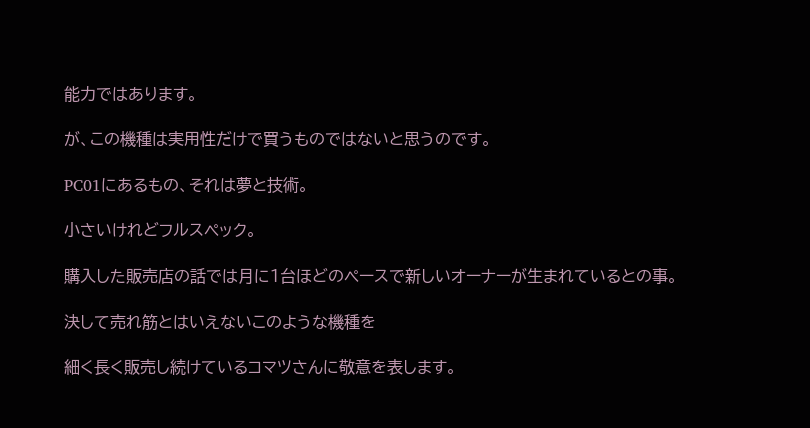能力ではあります。

が、この機種は実用性だけで買うものではないと思うのです。

PC01にあるもの、それは夢と技術。

小さいけれどフルスペック。

購入した販売店の話では月に1台ほどのペースで新しいオーナーが生まれているとの事。

決して売れ筋とはいえないこのような機種を

細く長く販売し続けているコマツさんに敬意を表します。